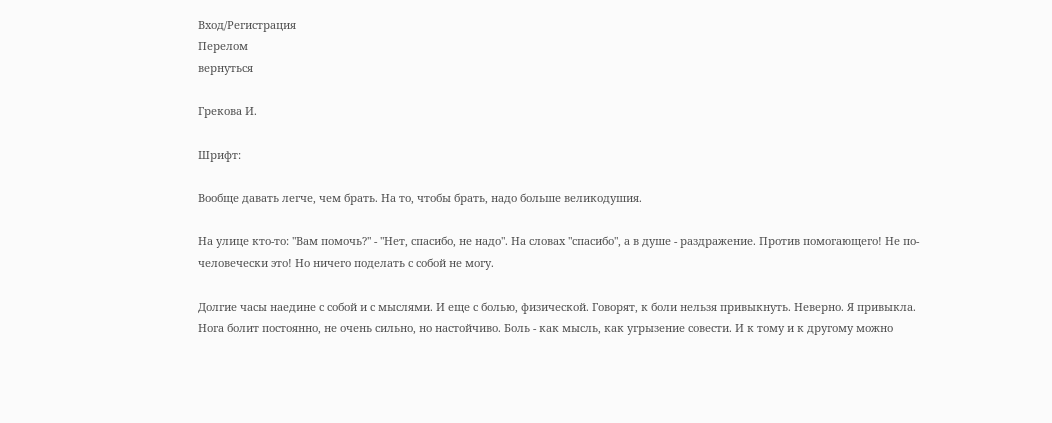Вход/Регистрация
Перелом
вернуться

Грекова И.

Шрифт:

Вообще давать легче, чем брать. На то, чтобы брать, надо больше великодушия.

На улице кто-то: "Вам помочь?" - "Нет, спасибо, не надо". На словах "спасибо", а в душе - раздражение. Против помогающего! Не по-человечески это! Но ничего поделать с собой не могу.

Долгие часы наедине с собой и с мыслями. И еще с болью, физической. Говорят, к боли нельзя привыкнуть. Неверно. Я привыкла. Нога болит постоянно, не очень сильно, но настойчиво. Боль - как мысль, как угрызение совести. И к тому и к другому можно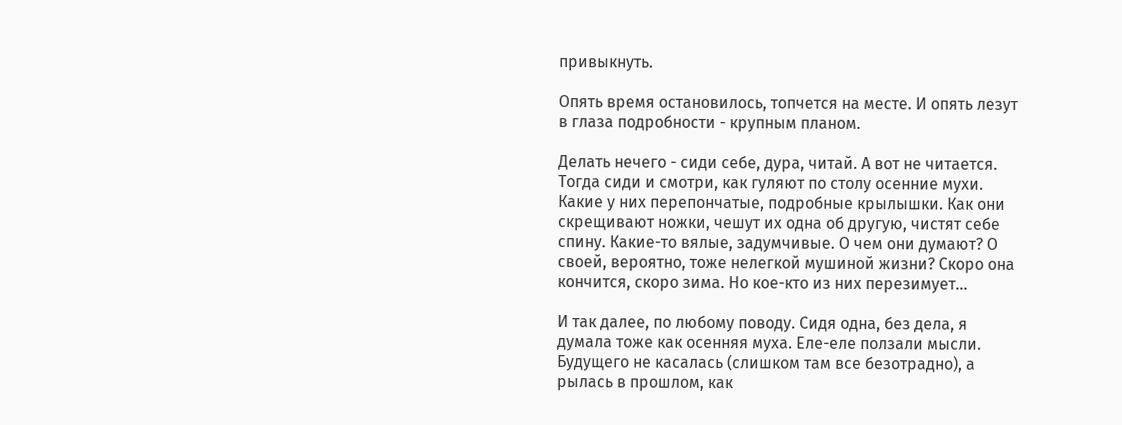привыкнуть.

Опять время остановилось, топчется на месте. И опять лезут в глаза подробности - крупным планом.

Делать нечего - сиди себе, дура, читай. А вот не читается. Тогда сиди и смотри, как гуляют по столу осенние мухи. Какие у них перепончатые, подробные крылышки. Как они скрещивают ножки, чешут их одна об другую, чистят себе спину. Какие-то вялые, задумчивые. О чем они думают? О своей, вероятно, тоже нелегкой мушиной жизни? Скоро она кончится, скоро зима. Но кое-кто из них перезимует...

И так далее, по любому поводу. Сидя одна, без дела, я думала тоже как осенняя муха. Еле-еле ползали мысли. Будущего не касалась (слишком там все безотрадно), а рылась в прошлом, как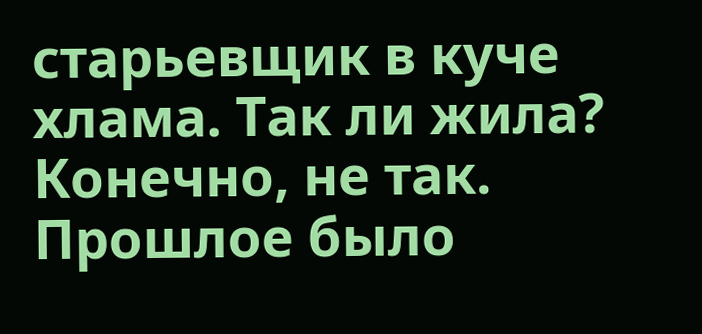старьевщик в куче хлама. Так ли жила? Конечно, не так. Прошлое было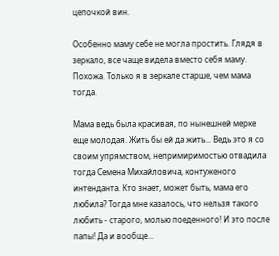цепочкой вин.

Особенно маму себе не могла простить. Глядя в зеркало, все чаще видела вместо себя маму. Похожа. Только я в зеркале старше, чем мама тогда.

Мама ведь была красивая, по нынешней мерке еще молодая. Жить бы ей да жить... Ведь это я со своим упрямством, непримиримостью отвадила тогда Семена Михайловича, контуженого интенданта. Кто знает, может быть, мама его любила? Тогда мне казалось, что нельзя такого любить - старого, молью поеденного! И это после папы! Да и вообще...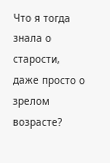Что я тогда знала о старости, даже просто о зрелом возрасте?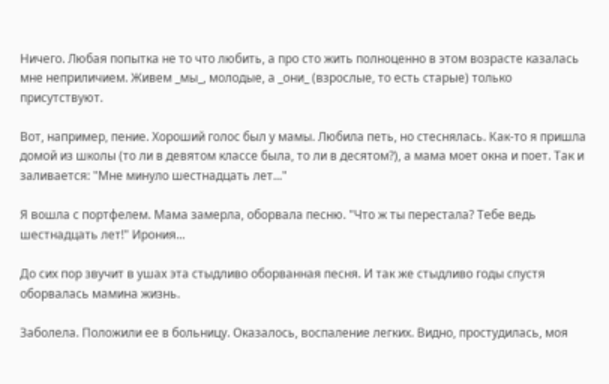Ничего. Любая попытка не то что любить, а про сто жить полноценно в этом возрасте казалась мне неприличием. Живем _мы_, молодые, а _они_ (взрослые, то есть старые) только присутствуют.

Вот, например, пение. Хороший голос был у мамы. Любила петь, но стеснялась. Как-то я пришла домой из школы (то ли в девятом классе была, то ли в десятом?), а мама моет окна и поет. Так и заливается: "Мне минуло шестнадцать лет..."

Я вошла с портфелем. Мама замерла, оборвала песню. "Что ж ты перестала? Тебе ведь шестнадцать лет!" Ирония...

До сих пор звучит в ушах эта стыдливо оборванная песня. И так же стыдливо годы спустя оборвалась мамина жизнь.

Заболела. Положили ее в больницу. Оказалось, воспаление легких. Видно, простудилась, моя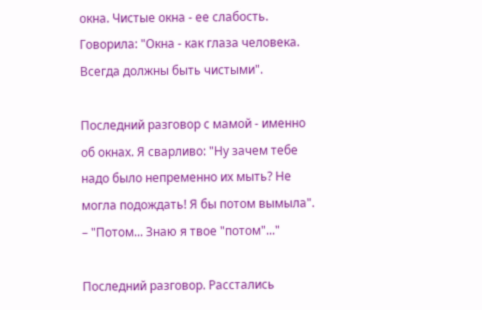окна. Чистые окна - ее слабость. Говорила: "Окна - как глаза человека. Всегда должны быть чистыми".

Последний разговор с мамой - именно об окнах. Я сварливо: "Ну зачем тебе надо было непременно их мыть? Не могла подождать! Я бы потом вымыла".
– "Потом... Знаю я твое "потом"..."

Последний разговор. Расстались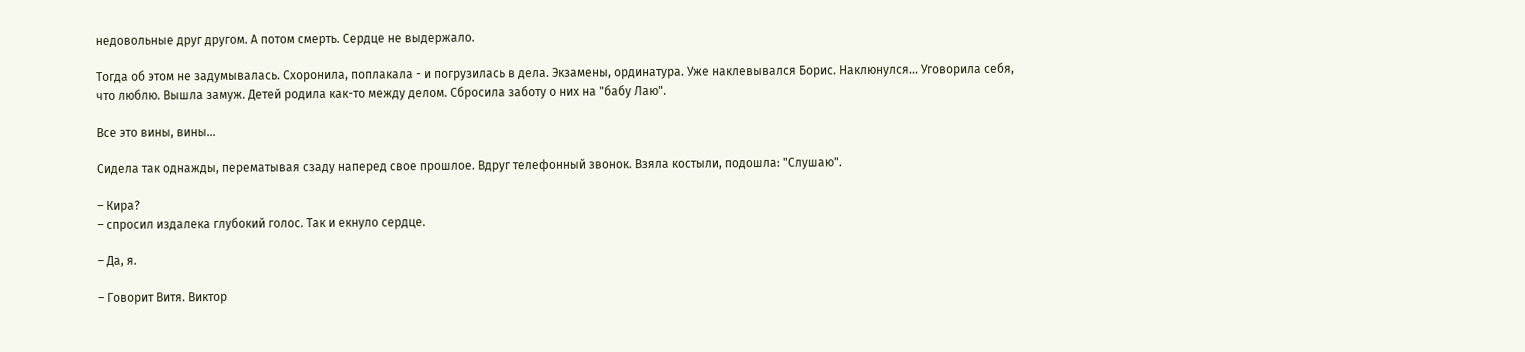недовольные друг другом. А потом смерть. Сердце не выдержало.

Тогда об этом не задумывалась. Схоронила, поплакала - и погрузилась в дела. Экзамены, ординатура. Уже наклевывался Борис. Наклюнулся... Уговорила себя, что люблю. Вышла замуж. Детей родила как-то между делом. Сбросила заботу о них на "бабу Лаю".

Все это вины, вины...

Сидела так однажды, перематывая сзаду наперед свое прошлое. Вдруг телефонный звонок. Взяла костыли, подошла: "Слушаю".

– Кира?
– спросил издалека глубокий голос. Так и екнуло сердце.

– Да, я.

– Говорит Витя. Виктор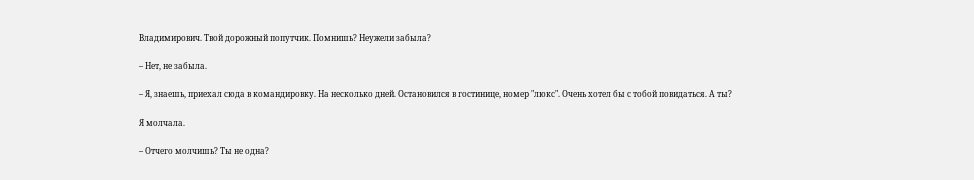Владимирович. Твой дорожный попутчик. Помнишь? Неужели забыла?

– Нет, не забыла.

– Я, знаешь, приехал сюда в командировку. На несколько дней. Остановился в гостинице, номер "люкс". Очень хотел бы с тобой повидаться. А ты?

Я молчала.

– Отчего молчишь? Ты не одна?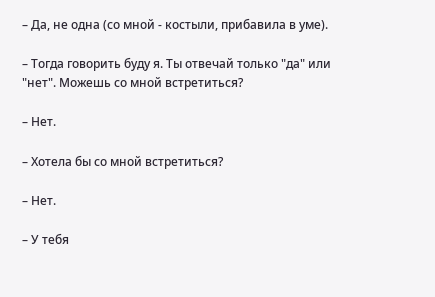– Да, не одна (со мной - костыли, прибавила в уме).

– Тогда говорить буду я. Ты отвечай только "да" или "нет". Можешь со мной встретиться?

– Нет.

– Хотела бы со мной встретиться?

– Нет.

– У тебя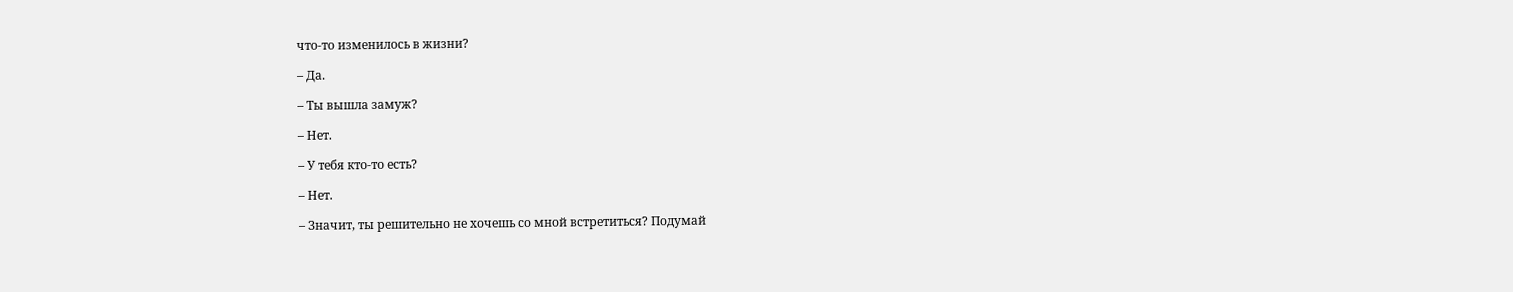что-то изменилось в жизни?

– Да.

– Ты вышла замуж?

– Нет.

– У тебя кто-то есть?

– Нет.

– Значит, ты решительно не хочешь со мной встретиться? Подумай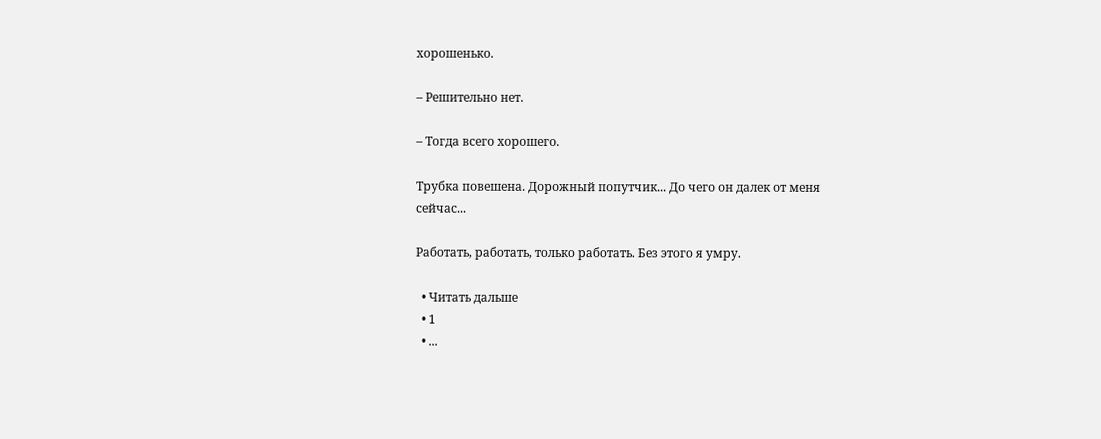хорошенько.

– Решительно нет.

– Тогда всего хорошего.

Трубка повешена. Дорожный попутчик... До чего он далек от меня сейчас...

Работать, работать, только работать. Без этого я умру.

  • Читать дальше
  • 1
  • ...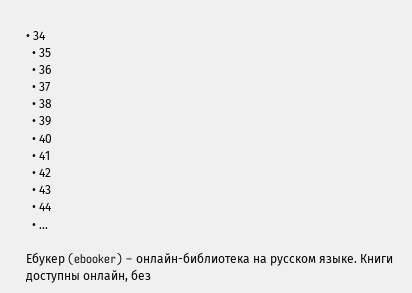• 34
  • 35
  • 36
  • 37
  • 38
  • 39
  • 40
  • 41
  • 42
  • 43
  • 44
  • ...

Ебукер (ebooker) – онлайн-библиотека на русском языке. Книги доступны онлайн, без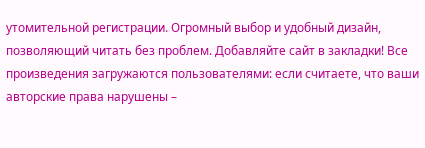утомительной регистрации. Огромный выбор и удобный дизайн, позволяющий читать без проблем. Добавляйте сайт в закладки! Все произведения загружаются пользователями: если считаете, что ваши авторские права нарушены –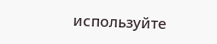используйте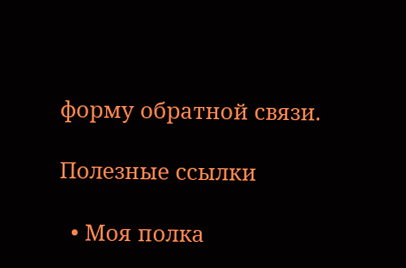форму обратной связи.

Полезные ссылки

  • Моя полка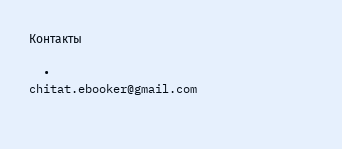Контакты

  • chitat.ebooker@gmail.com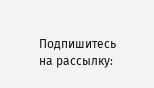Подпишитесь на рассылку: